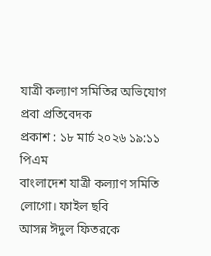যাত্রী কল্যাণ সমিতির অভিযোগ
প্রবা প্রতিবেদক
প্রকাশ : ১৮ মার্চ ২০২৬ ১৯:১১ পিএম
বাংলাদেশ যাত্রী কল্যাণ সমিতি লোগো। ফাইল ছবি
আসন্ন ঈদুল ফিতরকে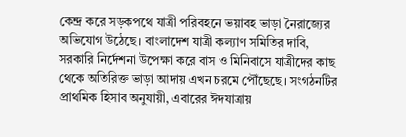কেন্দ্র করে সড়কপথে যাত্রী পরিবহনে ভয়াবহ ভাড়া নৈরাজ্যের অভিযোগ উঠেছে। বাংলাদেশ যাত্রী কল্যাণ সমিতির দাবি, সরকারি নির্দেশনা উপেক্ষা করে বাস ও মিনিবাসে যাত্রীদের কাছ থেকে অতিরিক্ত ভাড়া আদায় এখন চরমে পৌঁছেছে। সংগঠনটির প্রাথমিক হিসাব অনুযায়ী, এবারের ঈদযাত্রায়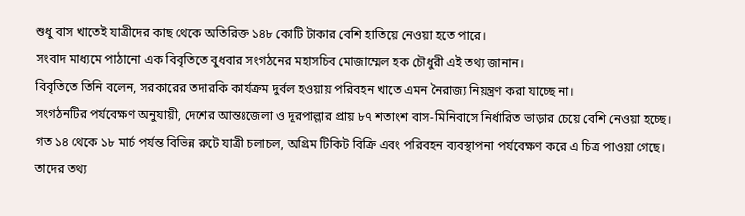শুধু বাস খাতেই যাত্রীদের কাছ থেকে অতিরিক্ত ১৪৮ কোটি টাকার বেশি হাতিয়ে নেওয়া হতে পারে।
সংবাদ মাধ্যমে পাঠানো এক বিবৃতিতে বুধবার সংগঠনের মহাসচিব মোজাম্মেল হক চৌধুরী এই তথ্য জানান।
বিবৃতিতে তিনি বলেন, সরকারের তদারকি কার্যক্রম দুর্বল হওয়ায় পরিবহন খাতে এমন নৈরাজ্য নিয়ন্ত্রণ করা যাচ্ছে না।
সংগঠনটির পর্যবেক্ষণ অনুযায়ী, দেশের আন্তঃজেলা ও দূরপাল্লার প্রায় ৮৭ শতাংশ বাস-মিনিবাসে নির্ধারিত ভাড়ার চেয়ে বেশি নেওয়া হচ্ছে। গত ১৪ থেকে ১৮ মার্চ পর্যন্ত বিভিন্ন রুটে যাত্রী চলাচল, অগ্রিম টিকিট বিক্রি এবং পরিবহন ব্যবস্থাপনা পর্যবেক্ষণ করে এ চিত্র পাওয়া গেছে।
তাদের তথ্য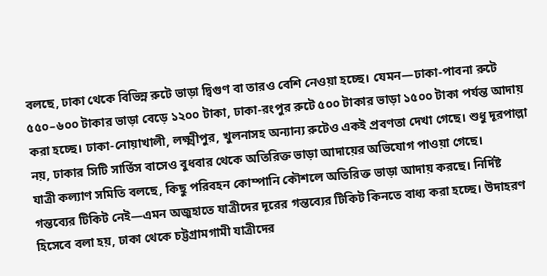বলছে, ঢাকা থেকে বিভিন্ন রুটে ভাড়া দ্বিগুণ বা তারও বেশি নেওয়া হচ্ছে। যেমন—ঢাকা-পাবনা রুটে ৫৫০–৬০০ টাকার ভাড়া বেড়ে ১২০০ টাকা, ঢাকা-রংপুর রুটে ৫০০ টাকার ভাড়া ১৫০০ টাকা পর্যন্ত আদায় করা হচ্ছে। ঢাকা-নোয়াখালী, লক্ষ্মীপুর, খুলনাসহ অন্যান্য রুটেও একই প্রবণতা দেখা গেছে। শুধু দূরপাল্লা নয়, ঢাকার সিটি সার্ভিস বাসেও বুধবার থেকে অতিরিক্ত ভাড়া আদায়ের অভিযোগ পাওয়া গেছে।
যাত্রী কল্যাণ সমিতি বলছে, কিছু পরিবহন কোম্পানি কৌশলে অতিরিক্ত ভাড়া আদায় করছে। নির্দিষ্ট গন্তব্যের টিকিট নেই—এমন অজুহাতে যাত্রীদের দূরের গন্তব্যের টিকিট কিনতে বাধ্য করা হচ্ছে। উদাহরণ হিসেবে বলা হয়, ঢাকা থেকে চট্টগ্রামগামী যাত্রীদের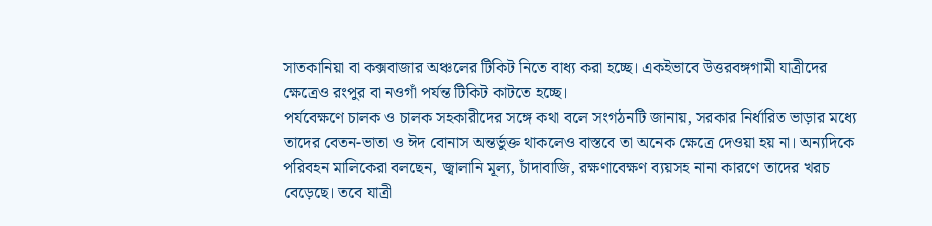সাতকানিয়া বা কক্সবাজার অঞ্চলের টিকিট নিতে বাধ্য করা হচ্ছে। একইভাবে উত্তরবঙ্গগামী যাত্রীদের ক্ষেত্রেও রংপুর বা নওগাঁ পর্যন্ত টিকিট কাটতে হচ্ছে।
পর্যবেক্ষণে চালক ও চালক সহকারীদের সঙ্গে কথা বলে সংগঠনটি জানায়, সরকার নির্ধারিত ভাড়ার মধ্যে তাদের বেতন-ভাতা ও ঈদ বোনাস অন্তর্ভুক্ত থাকলেও বাস্তবে তা অনেক ক্ষেত্রে দেওয়া হয় না। অন্যদিকে পরিবহন মালিকেরা বলছেন, জ্বালানি মূল্য, চাঁদাবাজি, রক্ষণাবেক্ষণ ব্যয়সহ নানা কারণে তাদের খরচ বেড়েছে। তবে যাত্রী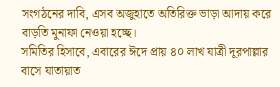সংগঠনের দাবি, এসব অজুহাতে অতিরিক্ত ভাড়া আদায় করে বাড়তি মুনাফা নেওয়া হচ্ছে।
সমিতির হিসাবে, এবারের ঈদে প্রায় ৪০ লাখ যাত্রী দূরপাল্লার বাসে যাতায়াত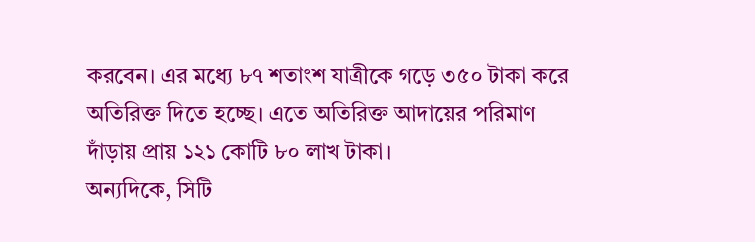করবেন। এর মধ্যে ৮৭ শতাংশ যাত্রীকে গড়ে ৩৫০ টাকা করে অতিরিক্ত দিতে হচ্ছে। এতে অতিরিক্ত আদায়ের পরিমাণ দাঁড়ায় প্রায় ১২১ কোটি ৮০ লাখ টাকা।
অন্যদিকে, সিটি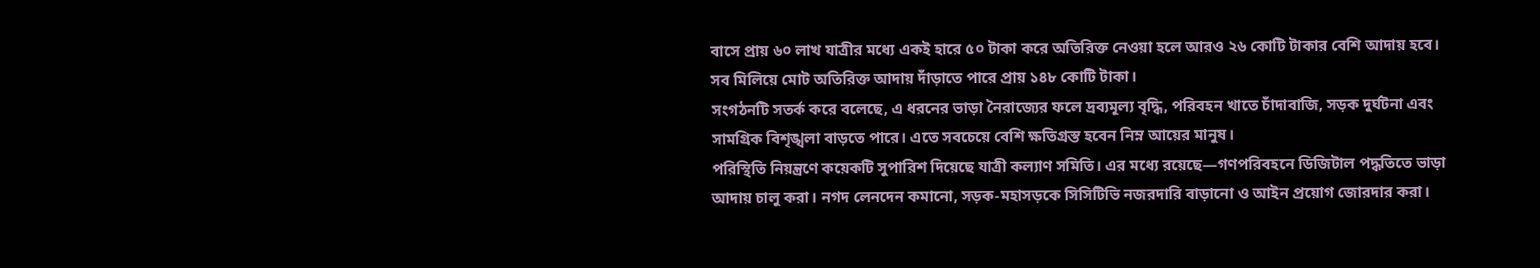বাসে প্রায় ৬০ লাখ যাত্রীর মধ্যে একই হারে ৫০ টাকা করে অতিরিক্ত নেওয়া হলে আরও ২৬ কোটি টাকার বেশি আদায় হবে। সব মিলিয়ে মোট অতিরিক্ত আদায় দাঁড়াতে পারে প্রায় ১৪৮ কোটি টাকা।
সংগঠনটি সতর্ক করে বলেছে, এ ধরনের ভাড়া নৈরাজ্যের ফলে দ্রব্যমূল্য বৃদ্ধি, পরিবহন খাতে চাঁদাবাজি, সড়ক দুর্ঘটনা এবং সামগ্রিক বিশৃঙ্খলা বাড়তে পারে। এতে সবচেয়ে বেশি ক্ষতিগ্রস্ত হবেন নিম্ন আয়ের মানুষ।
পরিস্থিতি নিয়ন্ত্রণে কয়েকটি সুপারিশ দিয়েছে যাত্রী কল্যাণ সমিতি। এর মধ্যে রয়েছে—গণপরিবহনে ডিজিটাল পদ্ধতিতে ভাড়া আদায় চালু করা। নগদ লেনদেন কমানো, সড়ক-মহাসড়কে সিসিটিভি নজরদারি বাড়ানো ও আইন প্রয়োগ জোরদার করা।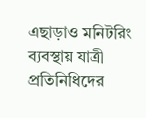এছাড়াও মনিটরিং ব্যবস্থায় যাত্রী প্রতিনিধিদের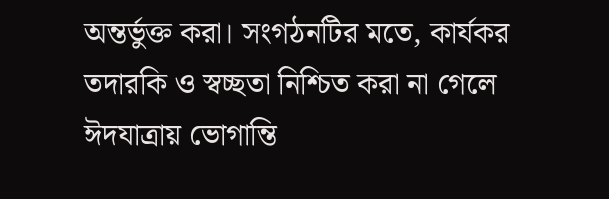অন্তর্ভুক্ত করা। সংগঠনটির মতে, কার্যকর তদারকি ও স্বচ্ছতা নিশ্চিত করা না গেলে ঈদযাত্রায় ভোগান্তি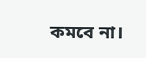কমবে না।